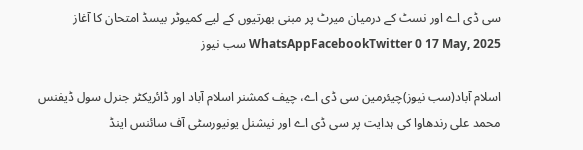سی ڈی اے اور نسٹ کے درمیان میرٹ پر مبنی بھرتیوں کے لیے کمیوٹر بیسڈ امتحان کا آغاز WhatsAppFacebookTwitter 0 17 May, 2025 سب نیوز

اسلام آباد(سب نیوز)چیئرمین سی ڈی اے، چیف کمشنر اسلام آباد اور ڈائریکٹر جنرل سول ڈیفنس محمد علی رندھاوا کی ہدایت پر سی ڈی اے اور نیشنل یونیورسٹی آف سائنس اینڈ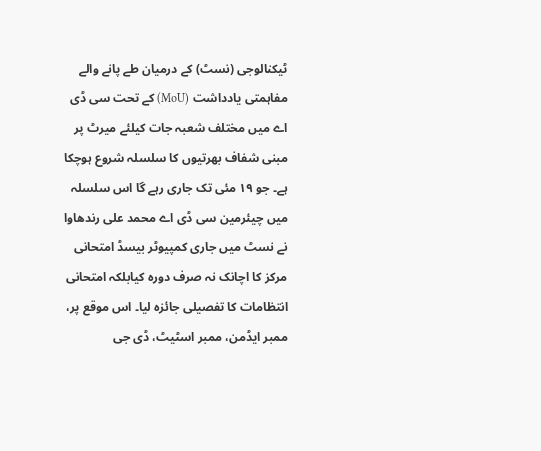ٹیکنالوجی (نسٹ) کے درمیان طے پانے والے مفاہمتی یادداشت (MoU) کے تحت سی ڈی اے میں مختلف شعبہ جات کیلئے میرٹ پر مبنی شفاف بھرتیوں کا سلسلہ شروع ہوچکا ہے۔ جو ۱۹ مئی تک جاری رہے گا اس سلسلہ میں چیئرمین سی ڈی اے محمد علی رندھاوا نے نسٹ میں جاری کمپیوٹر بیسڈ امتحانی مرکز کا اچانک نہ صرف دورہ کیابلکہ امتحانی انتظامات کا تفصیلی جائزہ لیا۔ اس موقع پر، ممبر ایڈمن، ممبر اسٹیٹ، ڈی جی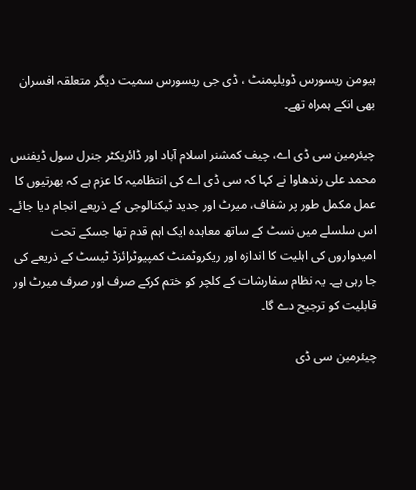ہیومن ریسورس ڈویلپمنٹ ، ڈی جی ریسورس سمیت دیگر متعلقہ افسران بھی انکے ہمراہ تھے۔

چیئرمین سی ڈی اے، چیف کمشنر اسلام آباد اور ڈائریکٹر جنرل سول ڈیفنس محمد علی رندھاوا نے کہا کہ سی ڈی اے کی انتظامیہ کا عزم ہے کہ بھرتیوں کا عمل مکمل طور پر شفاف، میرٹ اور جدید ٹیکنالوجی کے ذریعے انجام دیا جائے۔ اس سلسلے میں نسٹ کے ساتھ معاہدہ ایک اہم قدم تھا جسکے تحت امیدواروں کی اہلیت کا اندازہ اور ریکروٹمنٹ کمپیوٹرائزڈ ٹیسٹ کے ذریعے کی جا رہی ہے۔ یہ نظام سفارشات کے کلچر کو ختم کرکے صرف اور صرف میرٹ اور قابلیت کو ترجیح دے گا۔

چیئرمین سی ڈی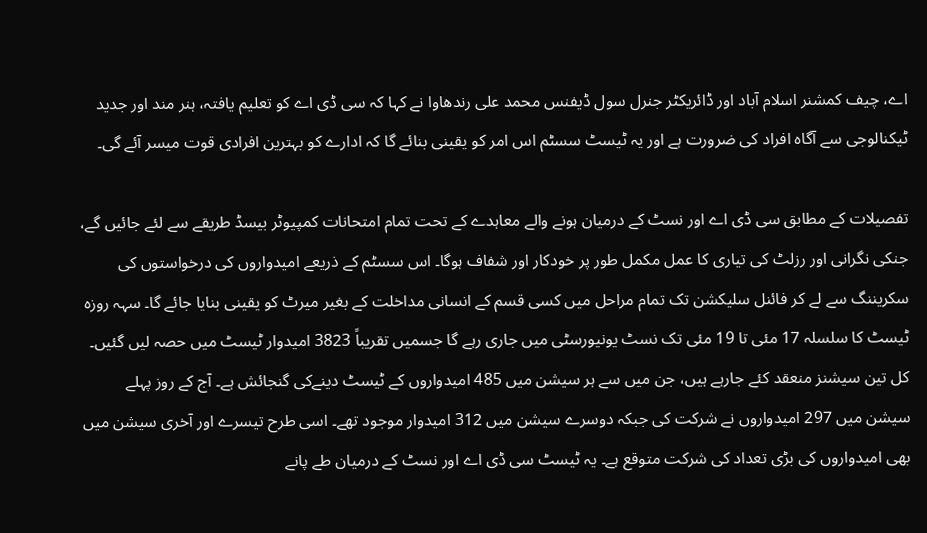اے، چیف کمشنر اسلام آباد اور ڈائریکٹر جنرل سول ڈیفنس محمد علی رندھاوا نے کہا کہ سی ڈی اے کو تعلیم یافتہ، ہنر مند اور جدید ٹیکنالوجی سے آگاہ افراد کی ضرورت ہے اور یہ ٹیسٹ سسٹم اس امر کو یقینی بنائے گا کہ ادارے کو بہترین افرادی قوت میسر آئے گی۔

تفصیلات کے مطابق سی ڈی اے اور نسٹ کے درمیان ہونے والے معاہدے کے تحت تمام امتحانات کمپیوٹر بیسڈ طریقے سے لئے جائیں گے، جنکی نگرانی اور رزلٹ کی تیاری کا عمل مکمل طور پر خودکار اور شفاف ہوگا۔ اس سسٹم کے ذریعے امیدواروں کی درخواستوں کی سکریننگ سے لے کر فائنل سلیکشن تک تمام مراحل میں کسی قسم کے انسانی مداخلت کے بغیر میرٹ کو یقینی بنایا جائے گا۔ سہہ روزہ ٹیسٹ کا سلسلہ 17 مئی تا 19 مئی تک نسٹ یونیورسٹی میں جاری رہے گا جسمیں تقریباً 3823 امیدوار ٹیسٹ میں حصہ لیں گئیں۔ کل تین سیشنز منعقد کئے جارہے ہیں، جن میں سے ہر سیشن میں 485 امیدواروں کے ٹیسٹ دینےکی گنجائش ہے۔ آج کے روز پہلے سیشن میں 297 امیدواروں نے شرکت کی جبکہ دوسرے سیشن میں 312 امیدوار موجود تھے۔ اسی طرح تیسرے اور آخری سیشن میں بھی امیدواروں کی بڑی تعداد کی شرکت متوقع ہے۔ یہ ٹیسٹ سی ڈی اے اور نسٹ کے درمیان طے پانے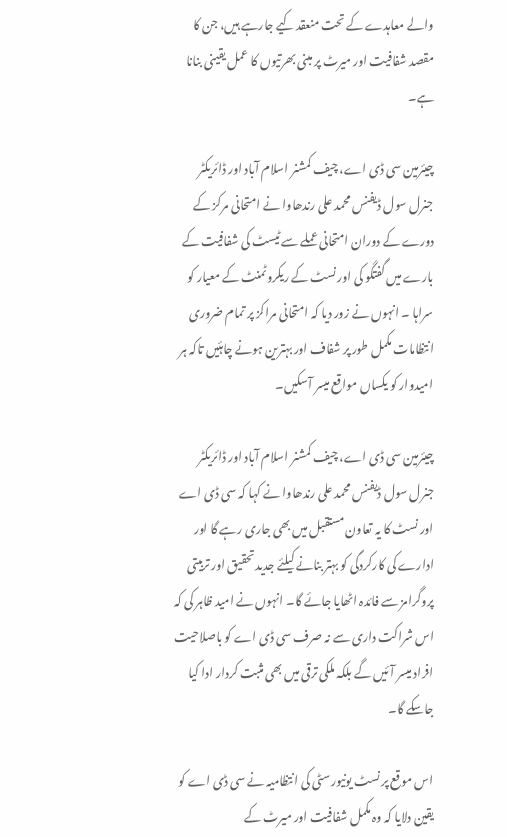والے معاہدے کے تحت منعقد کیے جارہے ہیں، جن کا مقصد شفافیت اور میرٹ پر مبنی بھرتیوں کا عمل یقینی بنانا ہے۔

چیئرمین سی ڈی اے، چیف کمشنر اسلام آباد اور ڈائریکٹر جنرل سول ڈیفنس محمد علی رندھاوا نے امتحانی مرکز کے دورے کے دوران امتحانی عملے سے ٹیسٹ کی شفافیت کے بارے میں گفتگو کی اور نسٹ کے ریکروٹمنٹ کے معیار کو سراہا ۔ انہوں نے زور دیا کہ امتحانی مراکز پر تمام ضروری انتظامات مکمل طور پر شفاف اور بہترین ہونے چاہئیں تاکہ ہر امیدوار کو یکساں مواقع میسر آسکیں۔

چیئرمین سی ڈی اے، چیف کمشنر اسلام آباد اور ڈائریکٹر جنرل سول ڈیفنس محمد علی رندھاوا نے کہا کہ سی ڈی اے اور نسٹ کا یہ تعاون مستقبل میں بھی جاری رہے گا اور ادارے کی کارکردگی کو بہتر بنانے کیلئے جدید تحقیق اور تربیتی پروگرامز سے فائدہ اٹھایا جائے گا۔ انہوں نے امید ظاہر کی کہ اس شراکت داری سے نہ صرف سی ڈی اے کو باصلاحیت افراد میسر آئیں گے بلکہ ملکی ترقی میں بھی مثبت کردار ادا کیا جاسکے گا۔

اس موقع پر نسٹ یونیورسٹی کی انتظامیہ نے سی ڈی اے کو یقین دلایا کہ وہ مکمل شفافیت اور میرٹ کے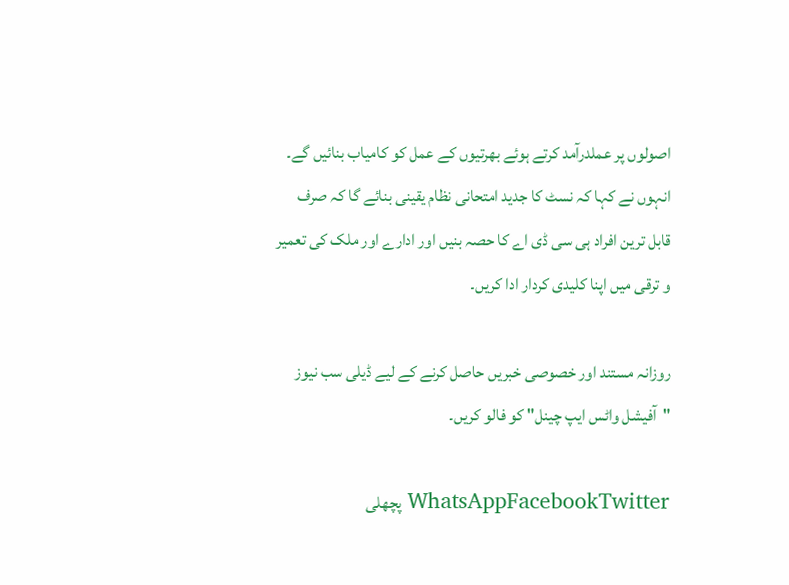اصولوں پر عملدرآمد کرتے ہوئے بھرتیوں کے عمل کو کامیاب بنائیں گے۔ انہوں نے کہا کہ نسٹ کا جدید امتحانی نظام یقینی بنائے گا کہ صرف قابل ترین افراد ہی سی ڈی اے کا حصہ بنیں اور ادارے اور ملک کی تعمیر و ترقی میں اپنا کلیدی کردار ادا کریں۔

روزانہ مستند اور خصوصی خبریں حاصل کرنے کے لیے ڈیلی سب نیوز "آفیشل واٹس ایپ چینل" کو فالو کریں۔

WhatsAppFacebookTwitter پچھلی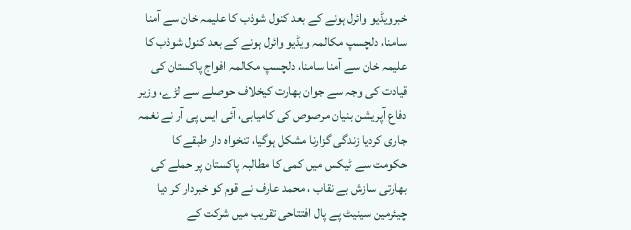خبرویڈیو وائرل ہونے کے بعد کنول شوذب کا علیمہ خان سے آمنا سامنا، دلچسپ مکالمہ ویڈیو وائرل ہونے کے بعد کنول شوذب کا علیمہ خان سے آمنا سامنا، دلچسپ مکالمہ افواج پاکستان کی قیادت کی وجہ سے جوان بھارت کیخلاف حوصلے سے لڑے، وزیر دفاع آپریشن بنیان مرصوص کی کامیابی، آئی ایس پی آر نے نغمہ جاری کردیا زندگی گزارنا مشکل ہوگیا، تنخواہ دار طبقے کا حکومت سے ٹیکس میں کمی کا مطالبہ پاکستان پر حملے کی بھارتی سازش بے نقاب ، محمد عارف نے قوم کو خبردار کر دیا چیئرمین سینیٹ پے پال افتتاحی تقریب میں شرکت کے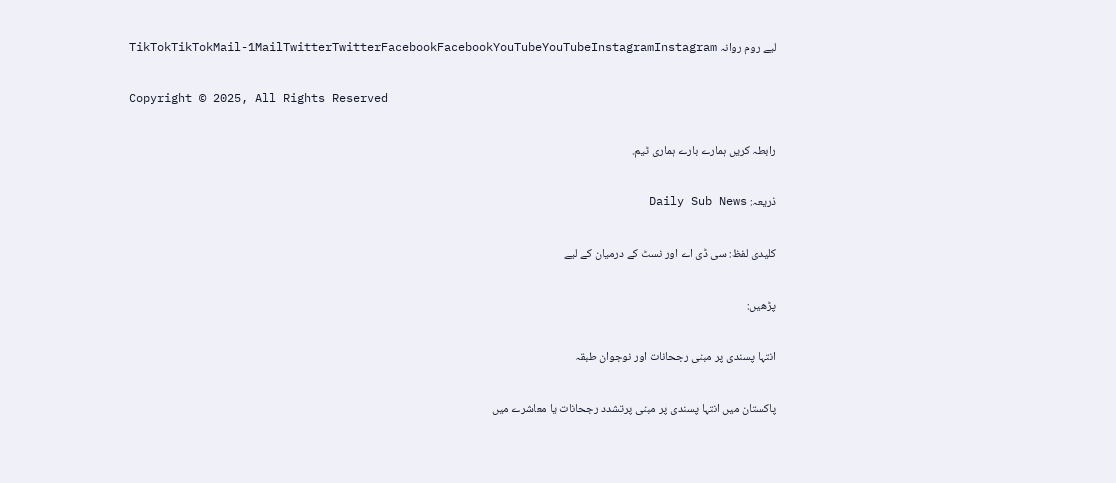لیے روم روانہ TikTokTikTokMail-1MailTwitterTwitterFacebookFacebookYouTubeYouTubeInstagramInstagram

Copyright © 2025, All Rights Reserved

رابطہ کریں ہمارے بارے ہماری ٹیم.

ذریعہ: Daily Sub News

کلیدی لفظ: سی ڈی اے اور نسٹ کے درمیان کے لیے

پڑھیں:

انتہا پسندی پر مبنی رجحانات اور نوجوان طبقہ

پاکستان میں انتہا پسندی پر مبنی پرتشدد رجحانات یا معاشرے میں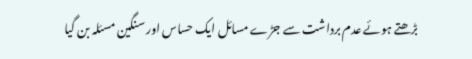بڑھتے ہوئے عدم برداشت سے جڑے مسائل ایک حساس اور سنگین مسئلہ بن گیا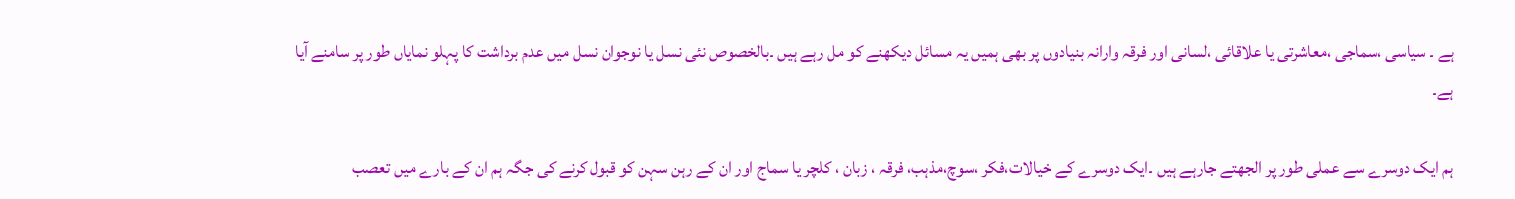ہے ۔ سیاسی ،سماجی ،معاشرتی یا علاقائی ،لسانی اور فرقہ وارانہ بنیادوں پر بھی ہمیں یہ مسائل دیکھنے کو مل رہے ہیں ۔بالخصوص نئی نسل یا نوجوان نسل میں عدم برداشت کا پہلو نمایاں طور پر سامنے آیا ہے۔

ہم ایک دوسرے سے عملی طور پر الجھتے جارہے ہیں ۔ایک دوسرے کے خیالات،فکر ،سوچ،مذہب، فرقہ ، زبان ، کلچر یا سماج اور ان کے رہن سہن کو قبول کرنے کی جگہ ہم ان کے بارے میں تعصب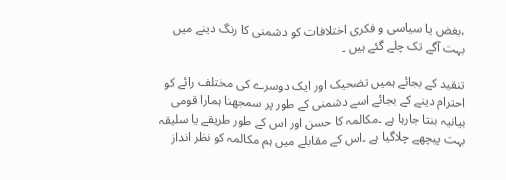،بغض یا سیاسی و فکری اختلافات کو دشمنی کا رنگ دینے میں بہت آگے تک چلے گئے ہیں ۔

تنقید کے بجائے ہمیں تضحیک اور ایک دوسرے کی مختلف رائے کو احترام دینے کے بجائے اسے دشمنی کے طور پر سمجھنا ہمارا قومی بیانیہ بنتا جارہا ہے ۔مکالمہ کا حسن اور اس کے طور طریقے یا سلیقہ بہت پیچھے چلاگیا ہے ۔اس کے مقابلے میں ہم مکالمہ کو نظر انداز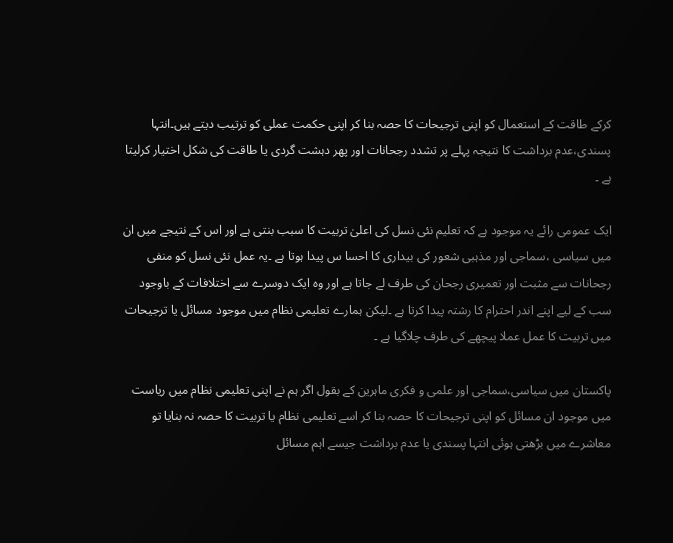کرکے طاقت کے استعمال کو اپنی ترجیحات کا حصہ بنا کر اپنی حکمت عملی کو ترتیب دیتے ہیں۔انتہا پسندی،عدم برداشت کا نتیجہ پہلے پر تشدد رجحانات اور پھر دہشت گردی یا طاقت کی شکل اختیار کرلیتا ہے ۔

ایک عمومی رائے یہ موجود ہے کہ تعلیم نئی نسل کی اعلیٰ تربیت کا سبب بنتی ہے اور اس کے نتیجے میں ان میں سیاسی ،سماجی اور مذہبی شعور کی بیداری کا احسا س پیدا ہوتا ہے ۔یہ عمل نئی نسل کو منفی رجحانات سے مثبت اور تعمیری رجحان کی طرف لے جاتا ہے اور وہ ایک دوسرے سے اختلافات کے باوجود سب کے لیے اپنے اندر احترام کا رشتہ پیدا کرتا ہے ۔لیکن ہمارے تعلیمی نظام میں موجود مسائل یا ترجیحات میں تربیت کا عمل عملا پیچھے کی طرف چلاگیا ہے ۔

پاکستان میں سیاسی،سماجی اور علمی و فکری ماہرین کے بقول اگر ہم نے اپنی تعلیمی نظام میں ریاست میں موجود ان مسائل کو اپنی ترجیحات کا حصہ بنا کر اسے تعلیمی نظام یا تربیت کا حصہ نہ بنایا تو معاشرے میں بڑھتی ہوئی انتہا پسندی یا عدم برداشت جیسے اہم مسائل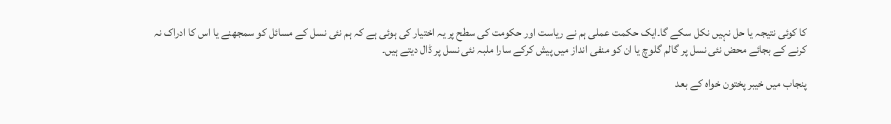کا کوئی نتیجہ یا حل نہیں نکل سکے گا۔ایک حکمت عملی ہم نے ریاست اور حکومت کی سطح پر یہ اختیار کی ہوئی ہے کہ ہم نئی نسل کے مسائل کو سمجھنے یا اس کا ادراک نہ کرنے کے بجائے محض نئی نسل پر گالم گلوچ یا ان کو منفی انداز میں پیش کرکے سارا ملبہ نئی نسل پر ڈال دیتے ہیں۔

پنجاب میں خیبر پختون خواہ کے بعد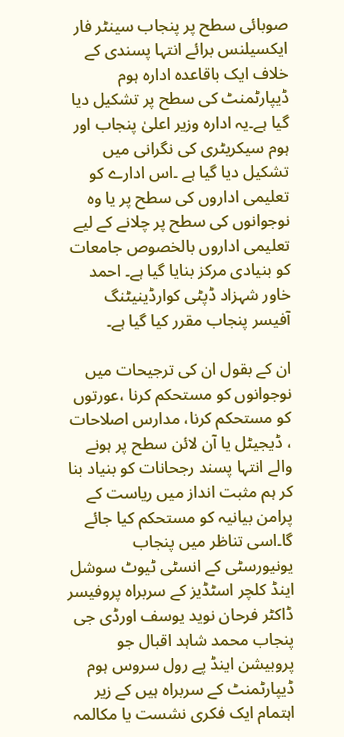صوبائی سطح پر پنجاب سینٹر فار ایکسیلنس برائے انتہا پسندی کے خلاف ایک باقاعدہ ادارہ ہوم ڈیپارٹمنٹ کی سطح پر تشکیل دیا گیا ہے۔یہ ادارہ وزیر اعلیٰ پنجاب اور ہوم سیکریٹری کی نگرانی میں تشکیل دیا گیا ہے ۔اس ادارے کو تعلیمی اداروں کی سطح پر یا وہ نوجوانوں کی سطح پر چلانے کے لیے تعلیمی اداروں بالخصوص جامعات کو بنیادی مرکز بنایا گیا ہے۔ احمد خاور شہزاد ڈپٹی کوارڈینیٹنگ آفیسر پنجاب مقرر کیا گیا ہے۔

ان کے بقول ان کی ترجیحات میں نوجوانوں کو مستحکم کرنا ،عورتوں کو مستحکم کرنا، مدارس اصلاحات ، ڈیجیٹل یا آن لائن سطح پر ہونے والے انتہا پسند رجحانات کو بنیاد بنا کر ہم مثبت انداز میں ریاست کے پرامن بیانیہ کو مستحکم کیا جائے گا۔اسی تناظر میں پنجاب یونیورسٹی کے انسٹی ٹیوٹ سوشل اینڈ کلچر اسٹڈیز کے سربراہ پروفیسر ڈاکٹر فرحان نوید یوسف اورڈی جی پنجاب محمد شاہد اقبال جو پروبیشن اینڈ پے رول سروس ہوم ڈیپارٹمنٹ کے سربراہ ہیں کے زیر اہتمام ایک فکری نشست یا مکالمہ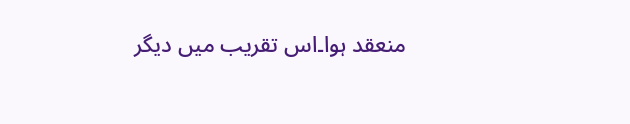منعقد ہوا۔اس تقریب میں دیگر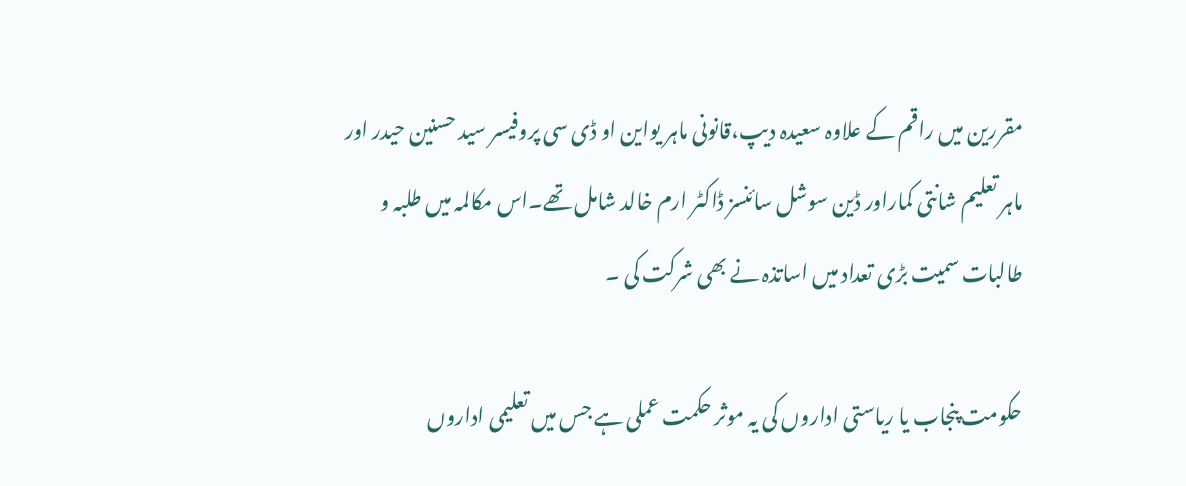مقررین میں راقم کے علاوہ سعیدہ دیپ،قانونی ماہر یواین او ڈی سی پروفیسر سید حسنین حیدر اور ماہر تعلیم شانتی کماراور ڈین سوشل سائنسز ڈاکٹر ارم خالد شامل تھے۔اس مکالمہ میں طلبہ و طالبات سمیت بڑی تعداد میں اساتذہ نے بھی شرکت کی ۔

حکومت پنجاب یا ریاستی اداروں کی یہ موثر حکمت عملی ہے جس میں تعلیمی اداروں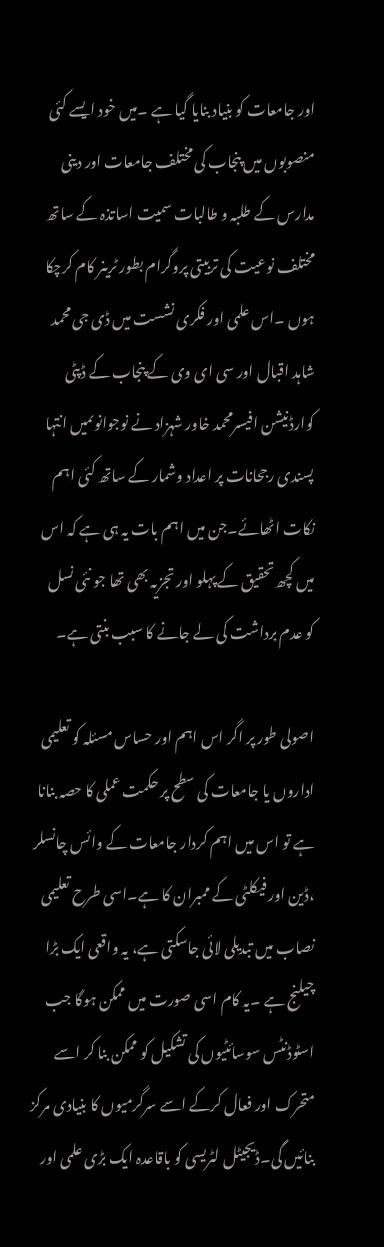اور جامعات کو بنیاد بنایا گیا ہے ۔میں خود ایسے کئی منصوبوں میں پنجاب کی مختلف جامعات اور دینی مدارس کے طلبہ و طالبات سمیت اساتذہ کے ساتھ مختلف نوعیت کی تربیتی پروگرام بطور ٹرینر کام کرچکا ہوں ۔اس علمی اور فکری نشست میں ڈی جی محمد شاہد اقبال اور سی ای وی کے پنجاب کے ڈپٹی کوارڈنیشن افیسرمحمد خاور شہزاد نے نوجوانوںمیں انتہا پسندی رجحانات پر اعداد وشمار کے ساتھ کئی اہم نکات اٹھائے۔جن میں اہم بات یہ ہی ہے کہ اس میں کچھ تحقیق کے پہلو اور تجزیہ بھی تھا جو نئی نسل کو عدم برداشت کی لے جانے کا سبب بنتی ہے۔

اصولی طور پر اگر اس اہم اور حساس مسئلہ کو تعلیمی اداروں یا جامعات کی سطح پر حکمت عملی کا حصہ بنانا ہے تو اس میں اہم کردار جامعات کے وائس چانسلر ،ڈین اور فیکلٹی کے ممبران کا ہے۔اسی طرح تعلیمی نصاب میں تبدیلی لائی جاسکتی ہے، یہ واقعی ایک بڑا چیلنج ہے ۔یہ کام اسی صورت میں ممکن ہوگا جب اسٹوڈنٹس سوسائٹیوں کی تشکیل کو ممکن بنا کر اسے متحرک اور فعال کرکے اسے سرگرمیوں کا بنیادی مرکز بنائیں گی۔ڈیجیٹل لٹریسی کو باقاعدہ ایک بڑی علمی اور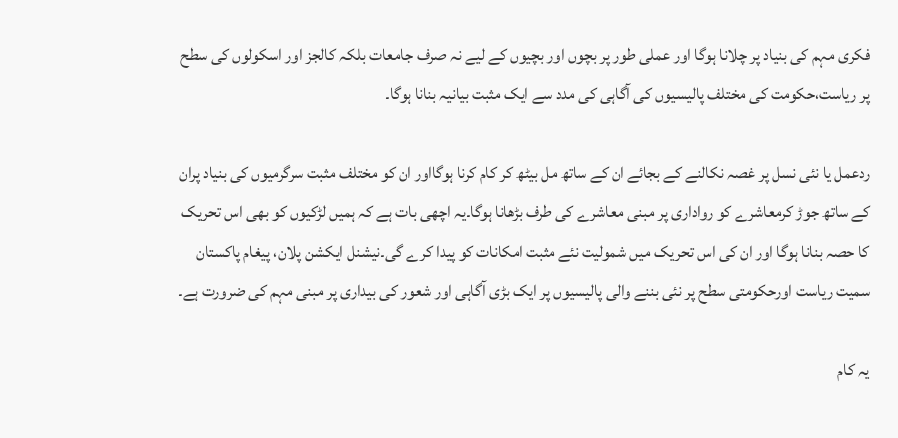فکری مہم کی بنیاد پر چلانا ہوگا اور عملی طور پر بچوں اور بچیوں کے لیے نہ صرف جامعات بلکہ کالجز اور اسکولوں کی سطح پر ریاست،حکومت کی مختلف پالیسیوں کی آگاہی کی مدد سے ایک مثبت بیانیہ بنانا ہوگا۔

ردعمل یا نئی نسل پر غصہ نکالنے کے بجائے ان کے ساتھ مل بیٹھ کر کام کرنا ہوگااور ان کو مختلف مثبت سرگرمیوں کی بنیاد پران کے ساتھ جوڑ کرمعاشرے کو رواداری پر مبنی معاشرے کی طرف بڑھانا ہوگا۔یہ اچھی بات ہے کہ ہمیں لڑکیوں کو بھی اس تحریک کا حصہ بنانا ہوگا اور ان کی اس تحریک میں شمولیت نئے مثبت امکانات کو پیدا کرے گی۔نیشنل ایکشن پلان، پیغام پاکستان سمیت ریاست اورحکومتی سطح پر نئی بننے والی پالیسیوں پر ایک بڑی آگاہی اور شعور کی بیداری پر مبنی مہم کی ضرورت ہے۔

یہ کام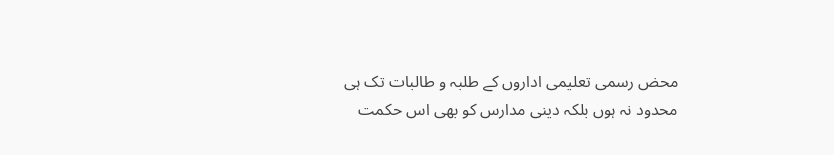محض رسمی تعلیمی اداروں کے طلبہ و طالبات تک ہی محدود نہ ہوں بلکہ دینی مدارس کو بھی اس حکمت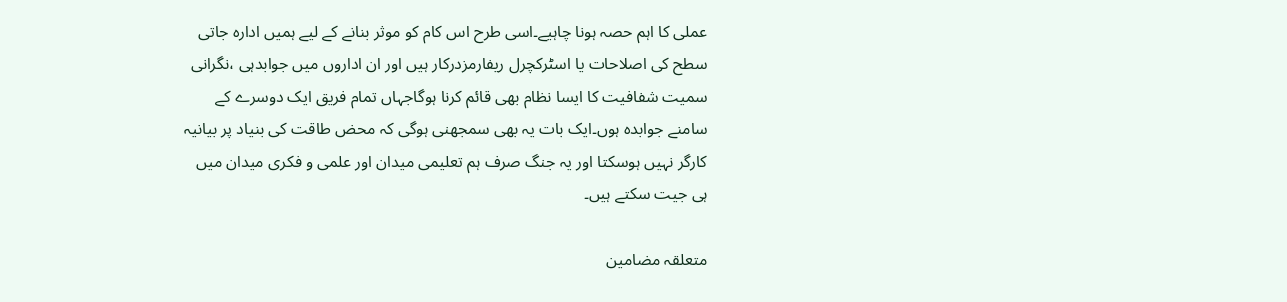عملی کا اہم حصہ ہونا چاہیے۔اسی طرح اس کام کو موثر بنانے کے لیے ہمیں ادارہ جاتی سطح کی اصلاحات یا اسٹرکچرل ریفارمزدرکار ہیں اور ان اداروں میں جوابدہی ،نگرانی سمیت شفافیت کا ایسا نظام بھی قائم کرنا ہوگاجہاں تمام فریق ایک دوسرے کے سامنے جوابدہ ہوں۔ایک بات یہ بھی سمجھنی ہوگی کہ محض طاقت کی بنیاد پر بیانیہ کارگر نہیں ہوسکتا اور یہ جنگ صرف ہم تعلیمی میدان اور علمی و فکری میدان میں ہی جیت سکتے ہیں۔

متعلقہ مضامین